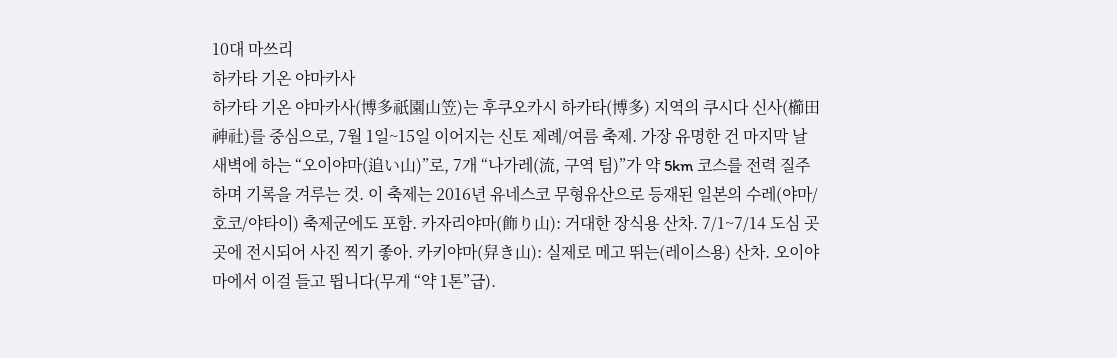10대 마쓰리
하카타 기온 야마카사
하카타 기온 야마카사(博多祇園山笠)는 후쿠오카시 하카타(博多) 지역의 쿠시다 신사(櫛田神社)를 중심으로, 7월 1일~15일 이어지는 신토 제례/여름 축제. 가장 유명한 건 마지막 날 새벽에 하는 “오이야마(追い山)”로, 7개 “나가레(流, 구역 팀)”가 약 5km 코스를 전력 질주하며 기록을 겨루는 것. 이 축제는 2016년 유네스코 무형유산으로 등재된 일본의 수레(야마/호코/야타이) 축제군에도 포함. 카자리야마(飾り山): 거대한 장식용 산차. 7/1~7/14 도심 곳곳에 전시되어 사진 찍기 좋아. 카키야마(舁き山): 실제로 메고 뛰는(레이스용) 산차. 오이야마에서 이걸 들고 뜁니다(무게 “약 1톤”급).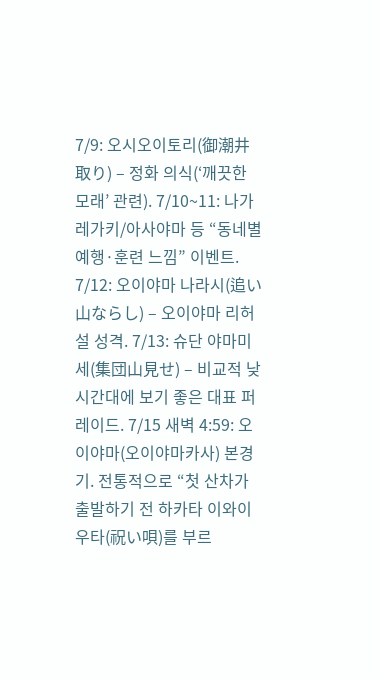7/9: 오시오이토리(御潮井取り) – 정화 의식(‘깨끗한 모래’ 관련). 7/10~11: 나가레가키/아사야마 등 “동네별 예행·훈련 느낌” 이벤트. 7/12: 오이야마 나라시(追い山ならし) – 오이야마 리허설 성격. 7/13: 슈단 야마미세(集団山見せ) – 비교적 낮 시간대에 보기 좋은 대표 퍼레이드. 7/15 새벽 4:59: 오이야마(오이야마카사) 본경기. 전통적으로 “첫 산차가 출발하기 전 하카타 이와이우타(祝い唄)를 부르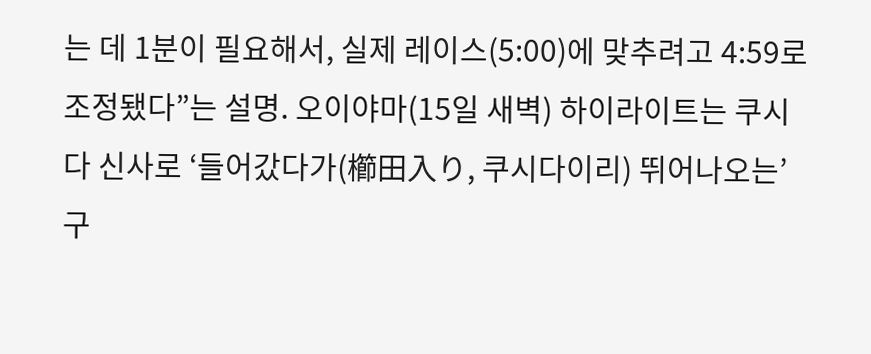는 데 1분이 필요해서, 실제 레이스(5:00)에 맞추려고 4:59로 조정됐다”는 설명. 오이야마(15일 새벽) 하이라이트는 쿠시다 신사로 ‘들어갔다가(櫛田入り, 쿠시다이리) 뛰어나오는’ 구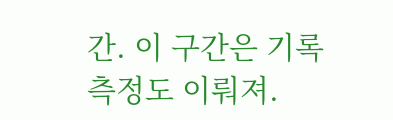간. 이 구간은 기록 측정도 이뤄져.